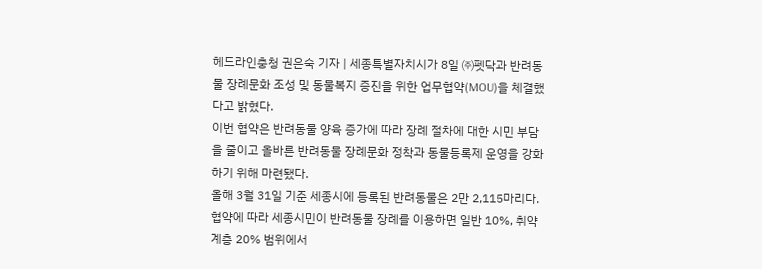헤드라인충청 권은숙 기자 | 세종특별자치시가 8일 ㈜펫닥과 반려동물 장례문화 조성 및 동물복지 증진을 위한 업무협약(MOU)을 체결했다고 밝혔다.
이번 협약은 반려동물 양육 증가에 따라 장례 절차에 대한 시민 부담을 줄이고 올바른 반려동물 장례문화 정착과 동물등록제 운영을 강화하기 위해 마련됐다.
올해 3월 31일 기준 세종시에 등록된 반려동물은 2만 2,115마리다.
협약에 따라 세종시민이 반려동물 장례를 이용하면 일반 10%, 취약계층 20% 범위에서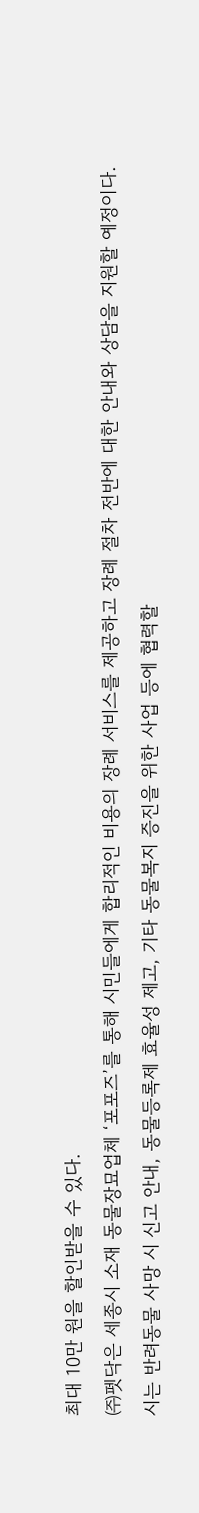최대 10만 원을 할인받을 수 있다.
㈜펫닥은 세종시 소재 동물장묘업체 ‘포포즈’를 통해 시민들에게 합리적인 비용의 장례 서비스를 제공하고 장례 절차 전반에 대한 안내와 상담을 지원할 예정이다.
시는 반려동물 사망 시 신고 안내, 동물등록제 효율성 제고, 기타 동물복지 증진을 위한 사업 등에 협력할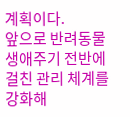계획이다.
앞으로 반려동물 생애주기 전반에 걸친 관리 체계를 강화해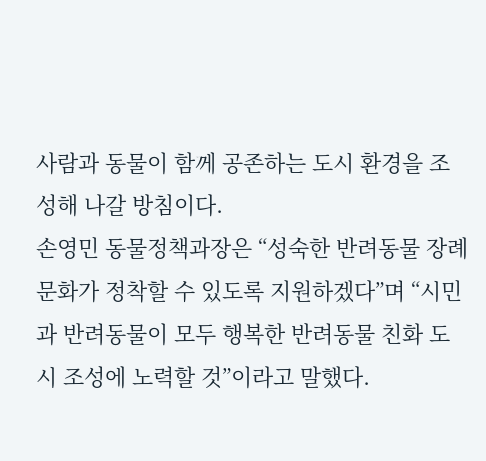사람과 동물이 함께 공존하는 도시 환경을 조성해 나갈 방침이다.
손영민 동물정책과장은 “성숙한 반려동물 장례문화가 정착할 수 있도록 지원하겠다”며 “시민과 반려동물이 모두 행복한 반려동물 친화 도시 조성에 노력할 것”이라고 말했다.